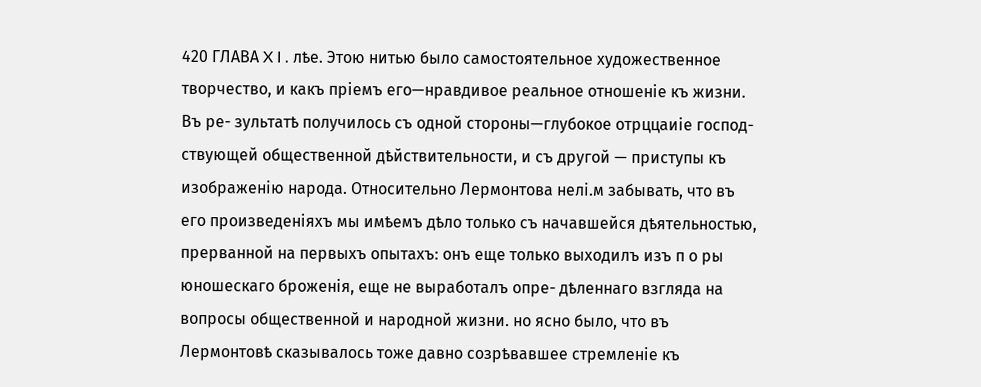420 ГЛАВА X I . лѣе. Этою нитью было самостоятельное художественное творчество, и какъ пріемъ его—нравдивое реальное отношеніе къ жизни. Въ ре- зультатѣ получилось съ одной стороны—глубокое отрццаиіе господ- ствующей общественной дѣйствительности, и съ другой — приступы къ изображенію народа. Относительно Лермонтова нелі.м забывать, что въ его произведеніяхъ мы имѣемъ дѣло только съ начавшейся дѣятельностью, прерванной на первыхъ опытахъ: онъ еще только выходилъ изъ п о ры юношескаго броженія, еще не выработалъ опре- дѣленнаго взгляда на вопросы общественной и народной жизни. но ясно было, что въ Лермонтовѣ сказывалось тоже давно созрѣвавшее стремленіе къ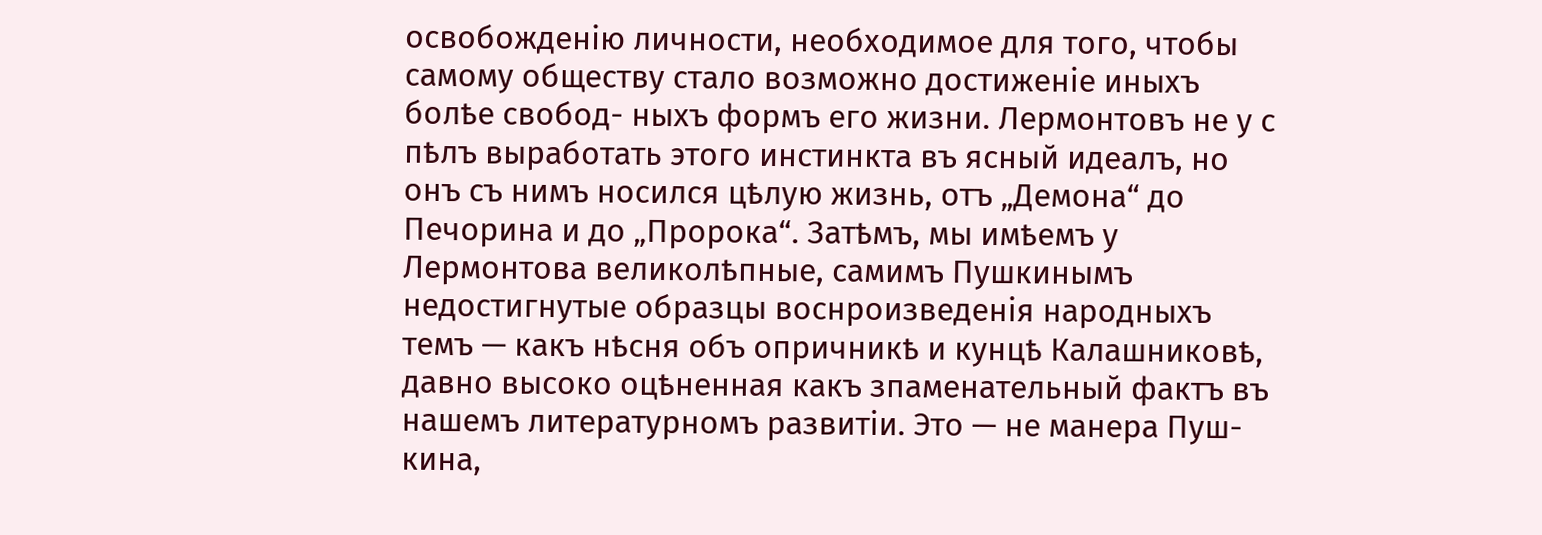освобожденію личности, необходимое для того, чтобы самому обществу стало возможно достиженіе иныхъ болѣе свобод- ныхъ формъ его жизни. Лермонтовъ не у с пѣлъ выработать этого инстинкта въ ясный идеалъ, но онъ съ нимъ носился цѣлую жизнь, отъ „Демона“ до Печорина и до „Пророка“. Затѣмъ, мы имѣемъ у Лермонтова великолѣпные, самимъ Пушкинымъ недостигнутые образцы воснроизведенія народныхъ темъ — какъ нѣсня объ опричникѣ и кунцѣ Калашниковѣ, давно высоко оцѣненная какъ зпаменательный фактъ въ нашемъ литературномъ развитіи. Это — не манера Пуш- кина,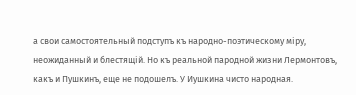а свои самостоятельный подступъ къ народно-поэтическому міру, неожиданный и блестящій. Но къ реальной пародной жизни Лермонтовъ, какъ и Пушкинъ, еще не подошелъ. У Иушкина чисто народная.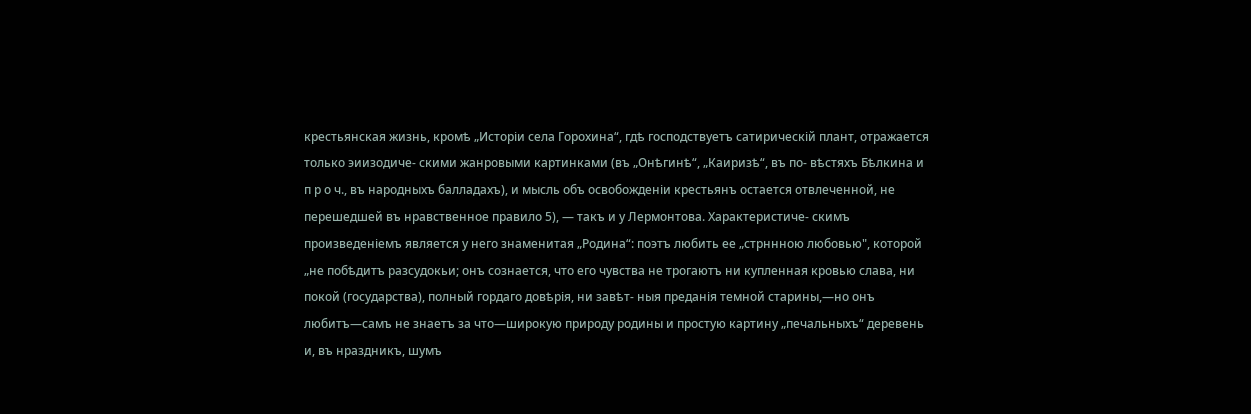крестьянская жизнь, кромѣ „Исторіи села Горохина“, гдѣ господствуетъ сатирическій плант, отражается только эиизодиче- скими жанровыми картинками (въ „Онѣгинѣ“, „Каиризѣ“, въ по- вѣстяхъ Бѣлкина и п р о ч., въ народныхъ балладахъ), и мысль объ освобожденіи крестьянъ остается отвлеченной, не перешедшей въ нравственное правило 5), — такъ и у Лермонтова. Характеристиче- скимъ произведеніемъ является у него знаменитая „Родина“: поэтъ любить ее „стрннною любовью", которой „не побѣдитъ разсудокьи; онъ сознается, что его чувства не трогаютъ ни купленная кровью слава, ни покой (государства), полный гордаго довѣрія, ни завѣт- ныя преданія темной старины,—но онъ любитъ—самъ не знаетъ за что—широкую природу родины и простую картину „печальныхъ“ деревень и, въ нраздникъ, шумъ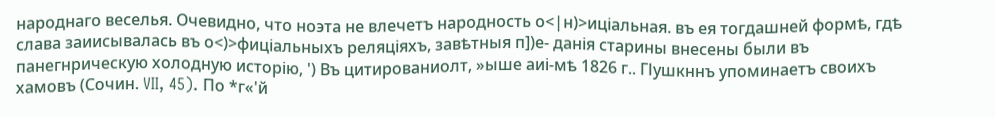народнаго веселья. Очевидно, что ноэта не влечетъ народность о<|н)>иціальная. въ ея тогдашней формѣ, гдѣ слава заиисывалась въ о<)>фиціальныхъ реляціяхъ, завѣтныя п])е- данія старины внесены были въ панегнрическую холодную исторію, ') Въ цитированиолт, »ыше аиі-мѣ 1826 г.. ГІушкннъ упоминаетъ своихъ хамовъ (Сочин. VII, 45). По *г«'й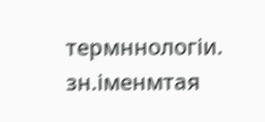термннологіи. зн.іменмтая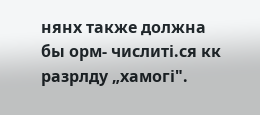нянх также должна бы орм- числиті.ся кк разрлду „хамогі".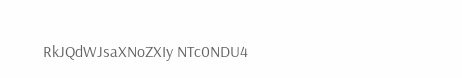RkJQdWJsaXNoZXIy NTc0NDU4